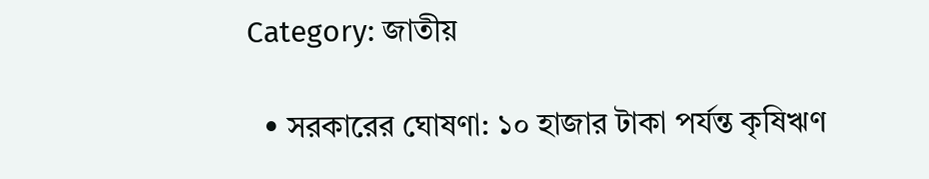Category: জাতীয়

  • সরকারের ঘোষণা: ১০ হাজার টাকা পর্যন্ত কৃষিঋণ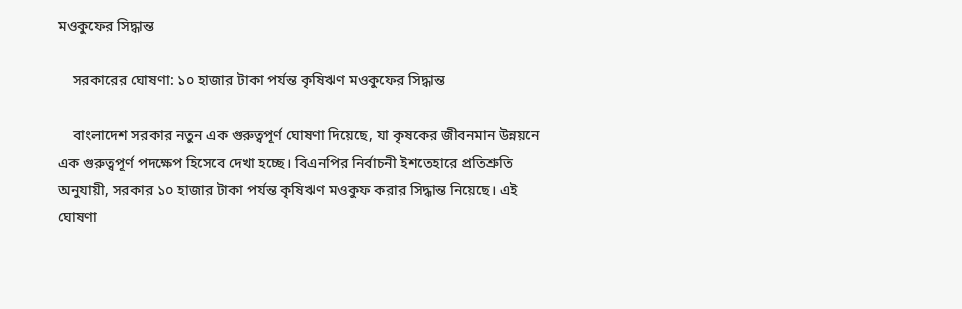মওকুফের সিদ্ধান্ত

    সরকারের ঘোষণা: ১০ হাজার টাকা পর্যন্ত কৃষিঋণ মওকুফের সিদ্ধান্ত

    বাংলাদেশ সরকার নতুন এক গুরুত্বপূর্ণ ঘোষণা দিয়েছে, যা কৃষকের জীবনমান উন্নয়নে এক গুরুত্বপূর্ণ পদক্ষেপ হিসেবে দেখা হচ্ছে। বিএনপির নির্বাচনী ইশতেহারে প্রতিশ্রুতি অনুযায়ী, সরকার ১০ হাজার টাকা পর্যন্ত কৃষিঋণ মওকুফ করার সিদ্ধান্ত নিয়েছে। এই ঘোষণা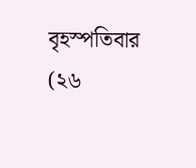বৃহস্পতিবার (২৬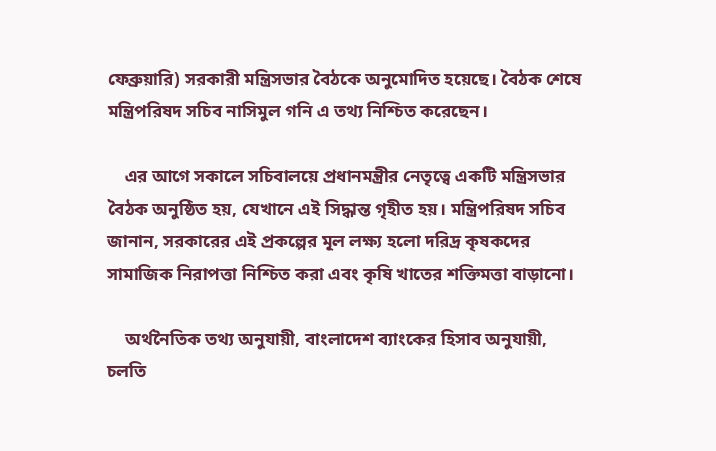ফেব্রুয়ারি) সরকারী মন্ত্রিসভার বৈঠকে অনুমোদিত হয়েছে। বৈঠক শেষে মন্ত্রিপরিষদ সচিব নাসিমুল গনি এ তথ্য নিশ্চিত করেছেন।

    এর আগে সকালে সচিবালয়ে প্রধানমন্ত্রীর নেতৃত্বে একটি মন্ত্রিসভার বৈঠক অনুষ্ঠিত হয়, যেখানে এই সিদ্ধান্ত গৃহীত হয়। মন্ত্রিপরিষদ সচিব জানান, সরকারের এই প্রকল্পের মূল লক্ষ্য হলো দরিদ্র কৃষকদের সামাজিক নিরাপত্তা নিশ্চিত করা এবং কৃষি খাতের শক্তিমত্তা বাড়ানো।

    অর্থনৈতিক তথ্য অনুযায়ী, বাংলাদেশ ব্যাংকের হিসাব অনুযায়ী, চলতি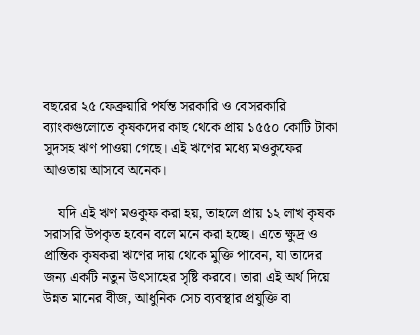বছরের ২৫ ফেব্রুয়ারি পর্যন্ত সরকারি ও বেসরকারি ব্যাংকগুলোতে কৃষকদের কাছ থেকে প্রায় ১৫৫০ কোটি টাকা সুদসহ ঋণ পাওয়া গেছে। এই ঋণের মধ্যে মওকুফের আওতায় আসবে অনেক।

    যদি এই ঋণ মওকুফ করা হয়, তাহলে প্রায় ১২ লাখ কৃষক সরাসরি উপকৃত হবেন বলে মনে করা হচ্ছে। এতে ক্ষুদ্র ও প্রান্তিক কৃষকরা ঋণের দায় থেকে মুক্তি পাবেন, যা তাদের জন্য একটি নতুন উৎসাহের সৃষ্টি করবে। তারা এই অর্থ দিয়ে উন্নত মানের বীজ, আধুনিক সেচ ব্যবস্থার প্রযুক্তি বা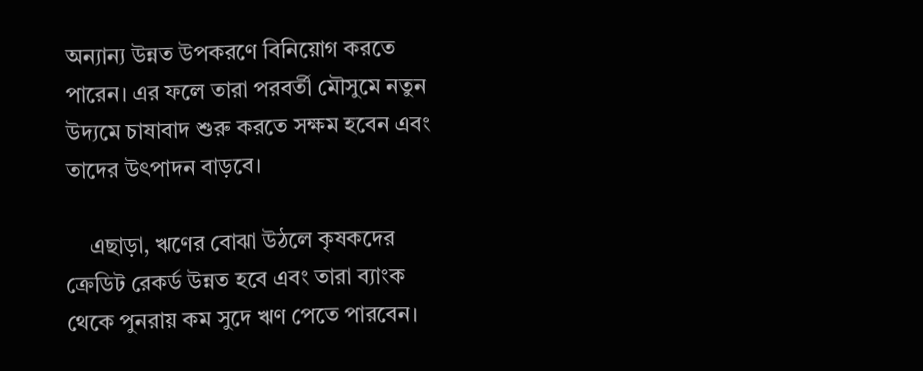অন্যান্য উন্নত উপকরণে বিনিয়োগ করতে পারেন। এর ফলে তারা পরবর্তী মৌসুমে নতুন উদ্যমে চাষাবাদ শুরু করতে সক্ষম হবেন এবং তাদের উৎপাদন বাড়বে।

    এছাড়া, ঋণের বোঝা উঠলে কৃষকদের ক্রেডিট রেকর্ড উন্নত হবে এবং তারা ব্যাংক থেকে পুনরায় কম সুদে ঋণ পেতে পারবেন।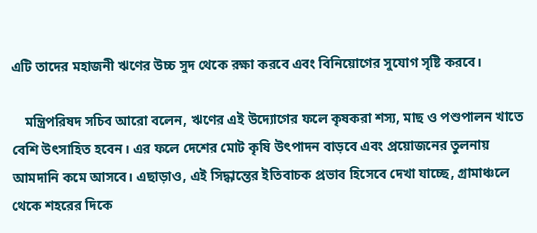এটি তাদের মহাজনী ঋণের উচ্চ সুদ থেকে রক্ষা করবে এবং বিনিয়োগের সুযোগ সৃষ্টি করবে।

    মন্ত্রিপরিষদ সচিব আরো বলেন, ঋণের এই উদ্যোগের ফলে কৃষকরা শস্য, মাছ ও পশুপালন খাতে বেশি উৎসাহিত হবেন। এর ফলে দেশের মোট কৃষি উৎপাদন বাড়বে এবং প্রয়োজনের তুলনায় আমদানি কমে আসবে। এছাড়াও, এই সিদ্ধান্তের ইতিবাচক প্রভাব হিসেবে দেখা যাচ্ছে, গ্রামাঞ্চলে থেকে শহরের দিকে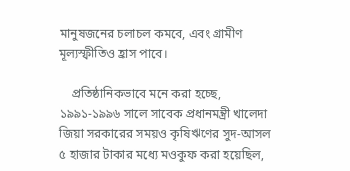মানুষজনের চলাচল কমবে, এবং গ্রামীণ মূল্যস্ফীতিও হ্রাস পাবে।

    প্রতিষ্ঠানিকভাবে মনে করা হচ্ছে, ১৯৯১-১৯৯৬ সালে সাবেক প্রধানমন্ত্রী খালেদা জিয়া সরকারের সময়ও কৃষিঋণের সুদ-আসল ৫ হাজার টাকার মধ্যে মওকুফ করা হয়েছিল,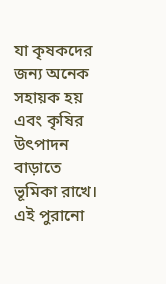যা কৃষকদের জন্য অনেক সহায়ক হয় এবং কৃষির উৎপাদন বাড়াতে ভূমিকা রাখে। এই পুরানো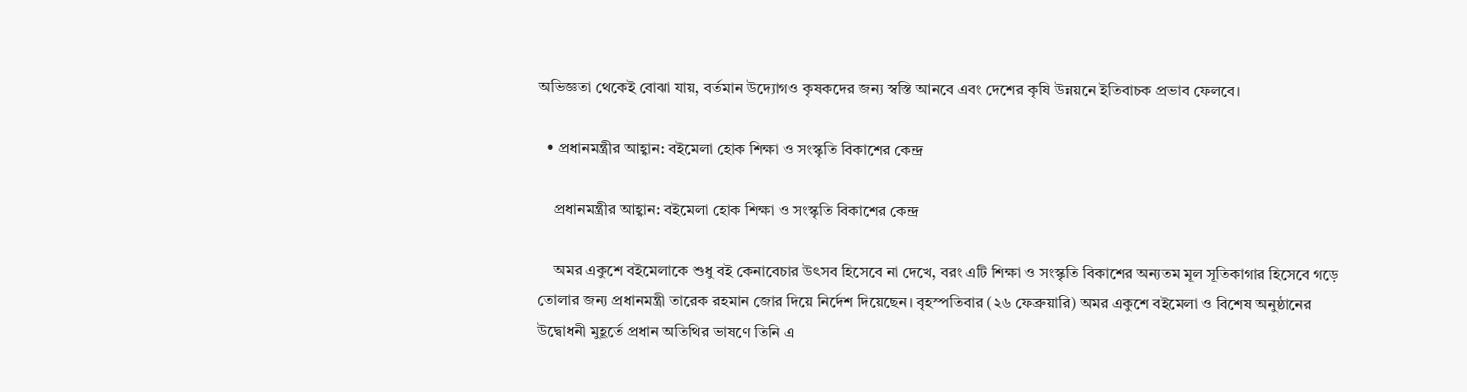অভিজ্ঞতা থেকেই বোঝা যায়, বর্তমান উদ্যোগও কৃষকদের জন্য স্বস্তি আনবে এবং দেশের কৃষি উন্নয়নে ইতিবাচক প্রভাব ফেলবে।

  • প্রধানমন্ত্রীর আহ্বান: বইমেলা হোক শিক্ষা ও সংস্কৃতি বিকাশের কেন্দ্র

    প্রধানমন্ত্রীর আহ্বান: বইমেলা হোক শিক্ষা ও সংস্কৃতি বিকাশের কেন্দ্র

    অমর একুশে বইমেলাকে শুধু বই কেনাবেচার উৎসব হিসেবে না দেখে, বরং এটি শিক্ষা ও সংস্কৃতি বিকাশের অন্যতম মূল সূতিকাগার হিসেবে গড়ে তোলার জন্য প্রধানমন্ত্রী তারেক রহমান জোর দিয়ে নির্দেশ দিয়েছেন। বৃহস্পতিবার (২৬ ফেব্রুয়ারি) অমর একুশে বইমেলা ও বিশেষ অনুষ্ঠানের উদ্বোধনী মুহূর্তে প্রধান অতিথির ভাষণে তিনি এ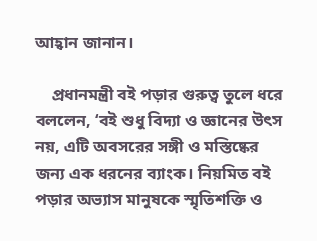আহ্বান জানান।

    প্রধানমন্ত্রী বই পড়ার গুরুত্ব তুলে ধরে বললেন, ‘বই শুধু বিদ্যা ও জ্ঞানের উৎস নয়, এটি অবসরের সঙ্গী ও মস্তিষ্কের জন্য এক ধরনের ব্যাংক। নিয়মিত বই পড়ার অভ্যাস মানুষকে স্মৃতিশক্তি ও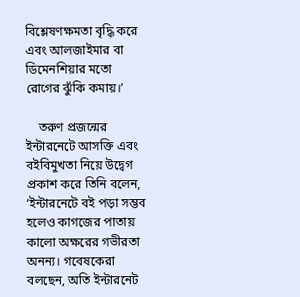বিশ্লেষণক্ষমতা বৃদ্ধি করে এবং আলজাইমার বা ডিমেনশিয়ার মতো রোগের ঝুঁকি কমায়।’

    তরুণ প্রজন্মের ইন্টারনেটে আসক্তি এবং বইবিমুখতা নিয়ে উদ্বেগ প্রকাশ করে তিনি বলেন, ‘ইন্টারনেটে বই পড়া সম্ভব হলেও কাগজের পাতায় কালো অক্ষরের গভীরতা অনন্য। গবেষকেরা বলছেন, অতি ইন্টারনেট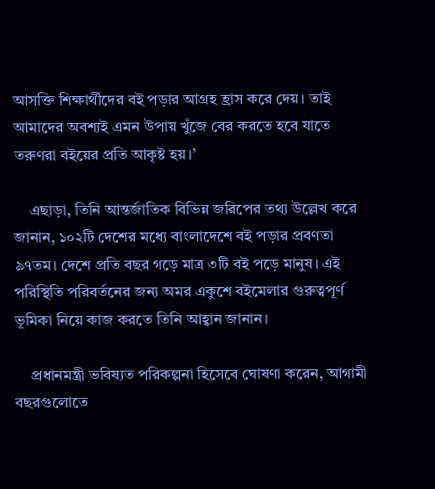আসক্তি শিক্ষার্থীদের বই পড়ার আগ্রহ হ্রাস করে দেয়। তাই আমাদের অবশ্যই এমন উপায় খুঁজে বের করতে হবে যাতে তরুণরা বইয়ের প্রতি আকৃষ্ট হয়।’

    এছাড়া, তিনি আন্তর্জাতিক বিভিন্ন জরিপের তথ্য উল্লেখ করে জানান, ১০২টি দেশের মধ্যে বাংলাদেশে বই পড়ার প্রবণতা ৯৭তম। দেশে প্রতি বছর গড়ে মাত্র ৩টি বই পড়ে মানুষ। এই পরিস্থিতি পরিবর্তনের জন্য অমর একুশে বইমেলার গুরুত্বপূর্ণ ভূমিকা নিয়ে কাজ করতে তিনি আহ্বান জানান।

    প্রধানমন্ত্রী ভবিষ্যত পরিকল্পনা হিসেবে ঘোষণা করেন, আগামী বছরগুলোতে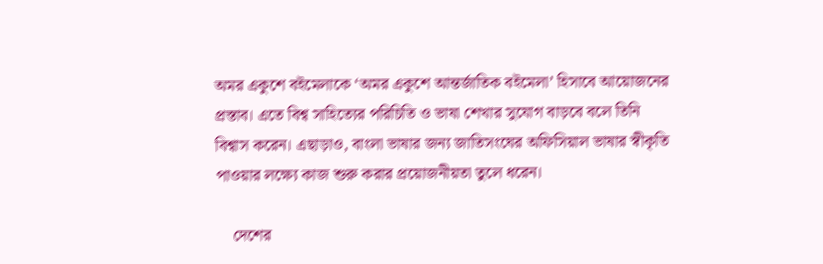অমর একুশে বইমেলাকে ‘অমর একুশে আন্তর্জাতিক বইমেলা’ হিসাবে আয়োজনের প্রস্তাব। এতে বিশ্ব সাহিত্যের পরিচিতি ও ভাষা শেখার সুযোগ বাড়বে বলে তিনি বিশ্বাস করেন। এছাড়াও, বাংলা ভাষার জন্য জাতিসংঘের অফিসিয়াল ভাষার স্বীকৃতি পাওয়ার লক্ষ্যে কাজ শুরু করার প্রয়োজনীয়তা তুলে ধরেন।

    দেশের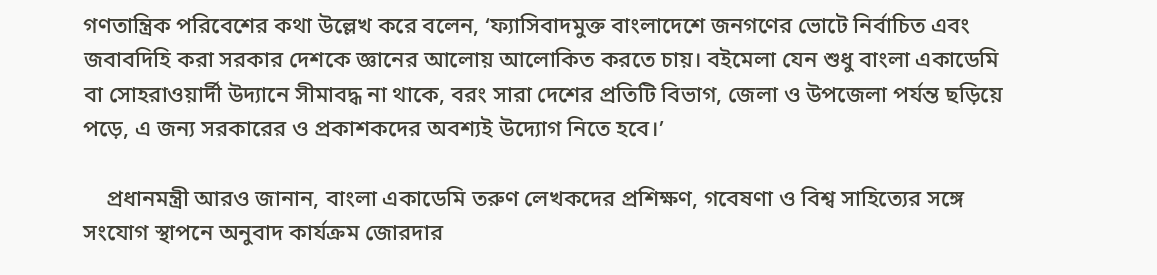গণতান্ত্রিক পরিবেশের কথা উল্লেখ করে বলেন, ‘ফ্যাসিবাদমুক্ত বাংলাদেশে জনগণের ভোটে নির্বাচিত এবং জবাবদিহি করা সরকার দেশকে জ্ঞানের আলোয় আলোকিত করতে চায়। বইমেলা যেন শুধু বাংলা একাডেমি বা সোহরাওয়ার্দী উদ্যানে সীমাবদ্ধ না থাকে, বরং সারা দেশের প্রতিটি বিভাগ, জেলা ও উপজেলা পর্যন্ত ছড়িয়ে পড়ে, এ জন্য সরকারের ও প্রকাশকদের অবশ্যই উদ্যোগ নিতে হবে।’

    প্রধানমন্ত্রী আরও জানান, বাংলা একাডেমি তরুণ লেখকদের প্রশিক্ষণ, গবেষণা ও বিশ্ব সাহিত্যের সঙ্গে সংযোগ স্থাপনে অনুবাদ কার্যক্রম জোরদার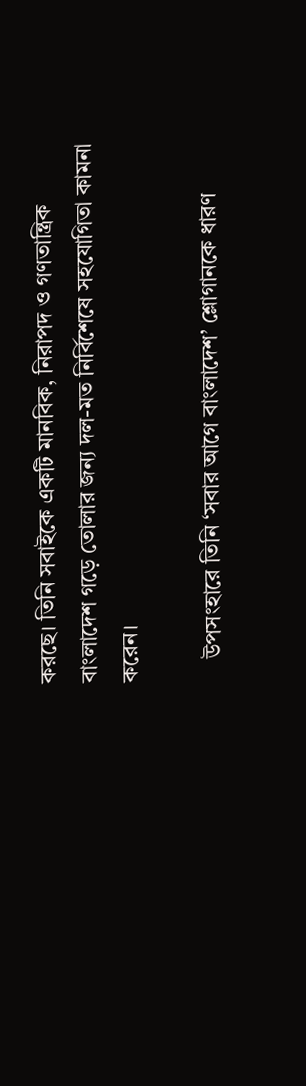করছে। তিনি সবাইকে একটি মানবিক, নিরাপদ ও গণতান্ত্রিক বাংলাদেশ গড়ে তোলার জন্য দল-মত নির্বিশেষে সহযোগিতা কামনা করেন।

    উপসংহারে তিনি ‘সবার আগে বাংলাদেশ’ শ্লোগানকে ধারণ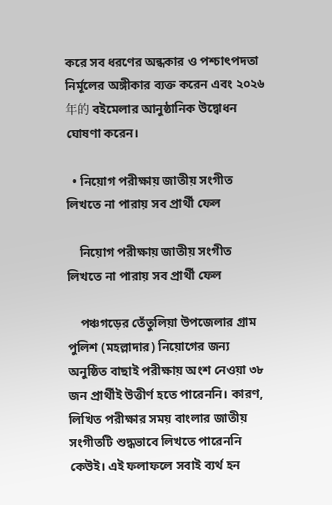করে সব ধরণের অন্ধকার ও পশ্চাৎপদতা নির্মূলের অঙ্গীকার ব্যক্ত করেন এবং ২০২৬年的 বইমেলার আনুষ্ঠানিক উদ্বোধন ঘোষণা করেন।

  • নিয়োগ পরীক্ষায় জাতীয় সংগীত লিখতে না পারায় সব প্রার্থী ফেল

    নিয়োগ পরীক্ষায় জাতীয় সংগীত লিখতে না পারায় সব প্রার্থী ফেল

    পঞ্চগড়ের তেঁতুলিয়া উপজেলার গ্রাম পুলিশ (মহল্লাদার) নিয়োগের জন্য অনুষ্ঠিত বাছাই পরীক্ষায় অংশ নেওয়া ৩৮ জন প্রার্থীই উত্তীর্ণ হতে পারেননি। কারণ, লিখিত পরীক্ষার সময় বাংলার জাতীয় সংগীতটি শুদ্ধভাবে লিখতে পারেননি কেউই। এই ফলাফলে সবাই ব্যর্থ হন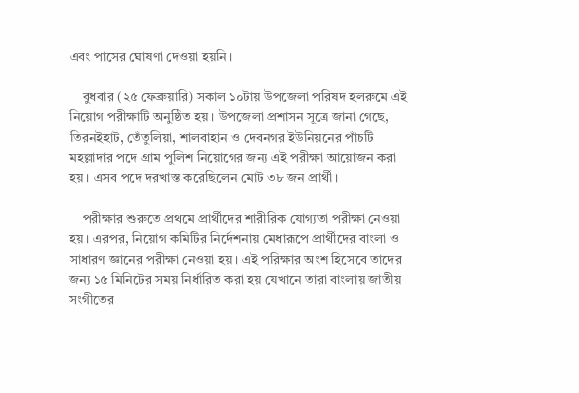এবং পাসের ঘোষণা দেওয়া হয়নি।

    বুধবার (২৫ ফেব্রুয়ারি) সকাল ১০টায় উপজেলা পরিষদ হলরুমে এই নিয়োগ পরীক্ষাটি অনুষ্ঠিত হয়। উপজেলা প্রশাসন সূত্রে জানা গেছে, তিরনইহাট, তেঁতুলিয়া, শালবাহান ও দেবনগর ইউনিয়নের পাঁচটি মহল্লাদার পদে গ্রাম পুলিশ নিয়োগের জন্য এই পরীক্ষা আয়োজন করা হয়। এসব পদে দরখাস্ত করেছিলেন মোট ৩৮ জন প্রার্থী।

    পরীক্ষার শুরুতে প্রথমে প্রার্থীদের শারীরিক যোগ্যতা পরীক্ষা নেওয়া হয়। এরপর, নিয়োগ কমিটির নির্দেশনায় মেধারূপে প্রার্থীদের বাংলা ও সাধারণ জ্ঞানের পরীক্ষা নেওয়া হয়। এই পরিক্ষার অংশ হিসেবে তাদের জন্য ১৫ মিনিটের সময় নির্ধারিত করা হয় যেখানে তারা বাংলায় জাতীয় সংগীতের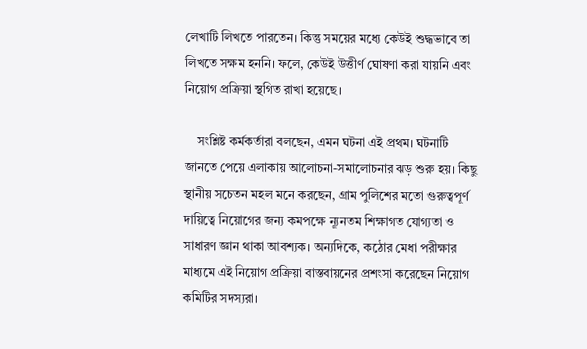লেখাটি লিখতে পারতেন। কিন্তু সময়ের মধ্যে কেউই শুদ্ধভাবে তা লিখতে সক্ষম হননি। ফলে, কেউই উত্তীর্ণ ঘোষণা করা যায়নি এবং নিয়োগ প্রক্রিয়া স্থগিত রাখা হয়েছে।

    সংশ্লিষ্ট কর্মকর্তারা বলছেন, এমন ঘটনা এই প্রথম। ঘটনাটি জানতে পেয়ে এলাকায় আলোচনা-সমালোচনার ঝড় শুরু হয়। কিছু স্থানীয় সচেতন মহল মনে করছেন, গ্রাম পুলিশের মতো গুরুত্বপূর্ণ দায়িত্বে নিয়োগের জন্য কমপক্ষে ন্যূনতম শিক্ষাগত যোগ্যতা ও সাধারণ জ্ঞান থাকা আবশ্যক। অন্যদিকে, কঠোর মেধা পরীক্ষার মাধ্যমে এই নিয়োগ প্রক্রিয়া বাস্তবায়নের প্রশংসা করেছেন নিয়োগ কমিটির সদস্যরা।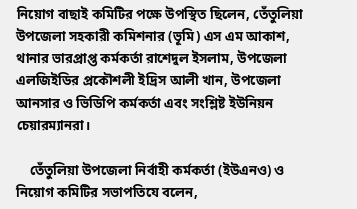নিয়োগ বাছাই কমিটির পক্ষে উপস্থিত ছিলেন, তেঁতুলিয়া উপজেলা সহকারী কমিশনার (ভূমি) এস এম আকাশ, থানার ভারপ্রাপ্ত কর্মকর্তা রাশেদুল ইসলাম, উপজেলা এলজিইডির প্রকৌশলী ইদ্রিস আলী খান, উপজেলা আনসার ও ভিডিপি কর্মকর্তা এবং সংশ্লিষ্ট ইউনিয়ন চেয়ারম্যানরা।

    তেঁতুলিয়া উপজেলা নির্বাহী কর্মকর্তা (ইউএনও) ও নিয়োগ কমিটির সভাপতিযে বলেন,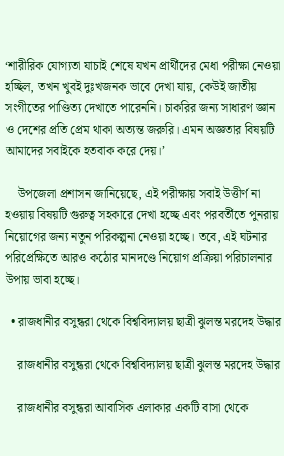‘শারীরিক যোগ্যতা যাচাই শেষে যখন প্রার্থীদের মেধা পরীক্ষা নেওয়া হচ্ছিল, তখন খুবই দুঃখজনক ভাবে দেখা যায়, কেউই জাতীয় সংগীতের পাণ্ডিত্য দেখাতে পারেননি। চাকরির জন্য সাধারণ জ্ঞান ও দেশের প্রতি প্রেম থাকা অত্যন্ত জরুরি। এমন অজ্ঞতার বিষয়টি আমাদের সবাইকে হতবাক করে দেয়।’

    উপজেলা প্রশাসন জানিয়েছে, এই পরীক্ষায় সবাই উত্তীর্ণ না হওয়ায় বিষয়টি গুরুত্ব সহকারে দেখা হচ্ছে এবং পরবর্তীতে পুনরায় নিয়োগের জন্য নতুন পরিকল্পনা নেওয়া হচ্ছে। তবে, এই ঘটনার পরিপ্রেক্ষিতে আরও কঠোর মানদণ্ডে নিয়োগ প্রক্রিয়া পরিচালনার উপায় ভাবা হচ্ছে।

  • রাজধানীর বসুন্ধরা থেকে বিশ্ববিদ্যালয় ছাত্রী ঝুলন্ত মরদেহ উদ্ধার

    রাজধানীর বসুন্ধরা থেকে বিশ্ববিদ্যালয় ছাত্রী ঝুলন্ত মরদেহ উদ্ধার

    রাজধানীর বসুন্ধরা আবাসিক এলাকার একটি বাসা থেকে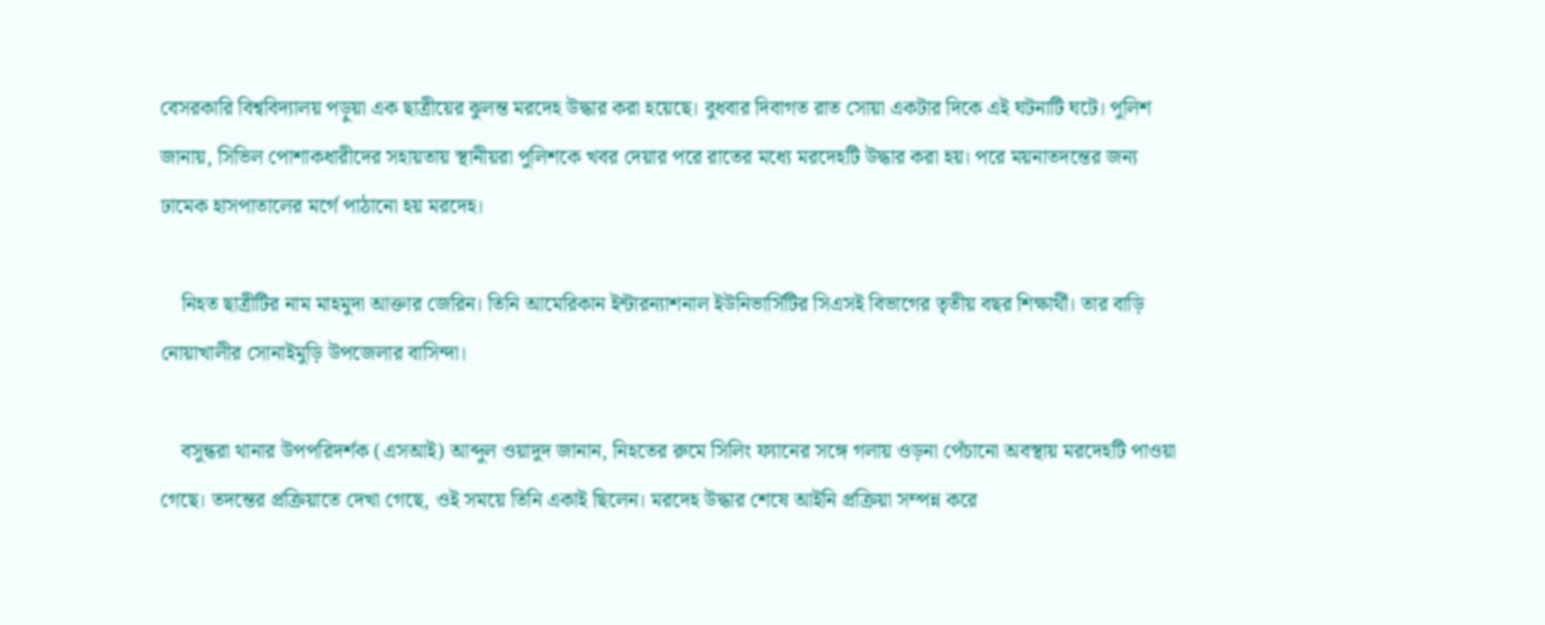বেসরকারি বিশ্ববিদ্যালয় পড়ুয়া এক ছাত্রীয়ের ঝুলন্ত মরদেহ উদ্ধার করা হয়েছে। বুধবার দিবাগত রাত সোয়া একটার দিকে এই ঘটনাটি ঘটে। পুলিশ জানায়, সিভিল পোশাকধারীদের সহায়তায় স্থানীয়রা পুলিশকে খবর দেয়ার পরে রাতের মধ্যে মরদেহটি উদ্ধার করা হয়। পরে ময়নাতদন্তের জন্য ঢামেক হাসপাতালের মর্গে পাঠানো হয় মরদেহ।

    নিহত ছাত্রীটির নাম মাহমুদা আক্তার জেরিন। তিনি আমেরিকান ইন্টারন্যাশনাল ইউনিভার্সিটির সিএসই বিভাগের তৃতীয় বছর শিক্ষার্থী। তার বাড়ি নোয়াখালীর সোনাইমুড়ি উপজেলার বাসিন্দা।

    বসুন্ধরা থানার উপপরিদর্শক (এসআই) আব্দুল ওয়াদুদ জানান, নিহতের রুমে সিলিং ফ্যানের সঙ্গে গলায় ওড়না পেঁচানো অবস্থায় মরদেহটি পাওয়া গেছে। তদন্তের প্রক্রিয়াতে দেখা গেছে, ওই সময়ে তিনি একাই ছিলেন। মরদেহ উদ্ধার শেষে আইনি প্রক্রিয়া সম্পন্ন করে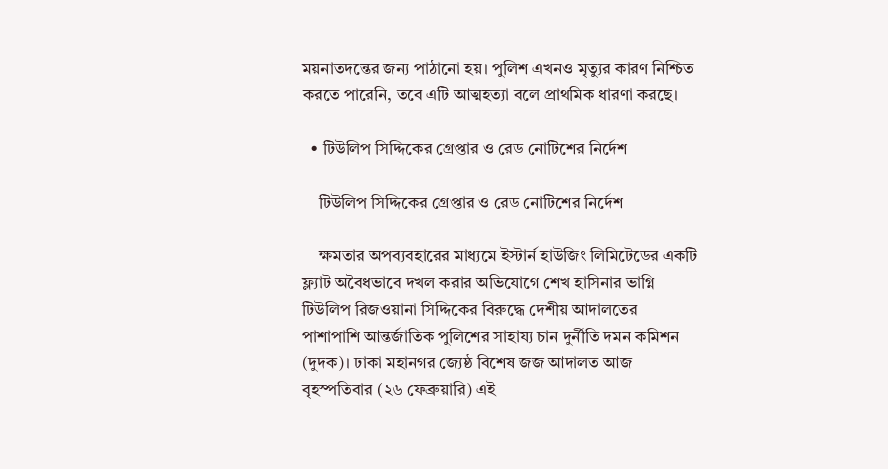ময়নাতদন্তের জন্য পাঠানো হয়। পুলিশ এখনও মৃত্যুর কারণ নিশ্চিত করতে পারেনি, তবে এটি আত্মহত্যা বলে প্রাথমিক ধারণা করছে।

  • টিউলিপ সিদ্দিকের গ্রেপ্তার ও রেড নোটিশের নির্দেশ

    টিউলিপ সিদ্দিকের গ্রেপ্তার ও রেড নোটিশের নির্দেশ

    ক্ষমতার অপব্যবহারের মাধ্যমে ইস্টার্ন হাউজিং লিমিটেডের একটি ফ্ল্যাট অবৈধভাবে দখল করার অভিযোগে শেখ হাসিনার ভাগ্নি টিউলিপ রিজওয়ানা সিদ্দিকের বিরুদ্ধে দেশীয় আদালতের পাশাপাশি আন্তর্জাতিক পুলিশের সাহায্য চান দুর্নীতি দমন কমিশন (দুদক)। ঢাকা মহানগর জ্যেষ্ঠ বিশেষ জজ আদালত আজ বৃহস্পতিবার (২৬ ফেব্রুয়ারি) এই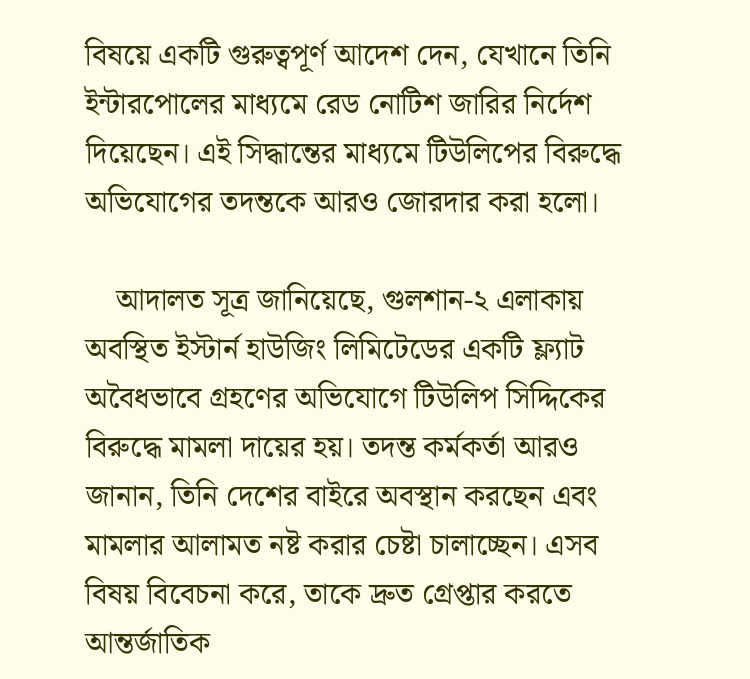বিষয়ে একটি গুরুত্বপূর্ণ আদেশ দেন, যেখানে তিনি ইন্টারপোলের মাধ্যমে রেড নোটিশ জারির নির্দেশ দিয়েছেন। এই সিদ্ধান্তের মাধ্যমে টিউলিপের বিরুদ্ধে অভিযোগের তদন্তকে আরও জোরদার করা হলো।

    আদালত সূত্র জানিয়েছে, গুলশান-২ এলাকায় অবস্থিত ইস্টার্ন হাউজিং লিমিটেডের একটি ফ্ল্যাট অবৈধভাবে গ্রহণের অভিযোগে টিউলিপ সিদ্দিকের বিরুদ্ধে মামলা দায়ের হয়। তদন্ত কর্মকর্তা আরও জানান, তিনি দেশের বাইরে অবস্থান করছেন এবং মামলার আলামত নষ্ট করার চেষ্টা চালাচ্ছেন। এসব বিষয় বিবেচনা করে, তাকে দ্রুত গ্রেপ্তার করতে আন্তর্জাতিক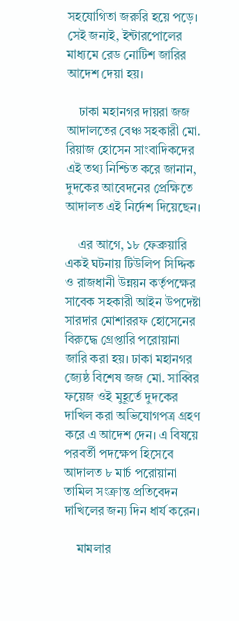সহযোগিতা জরুরি হয়ে পড়ে। সেই জন্যই, ইন্টারপোলের মাধ্যমে রেড নোটিশ জারির আদেশ দেয়া হয়।

    ঢাকা মহানগর দায়রা জজ আদালতের বেঞ্চ সহকারী মো. রিয়াজ হোসেন সাংবাদিকদের এই তথ্য নিশ্চিত করে জানান, দুদকের আবেদনের প্রেক্ষিতে আদালত এই নির্দেশ দিয়েছেন।

    এর আগে, ১৮ ফেব্রুয়ারি একই ঘটনায় টিউলিপ সিদ্দিক ও রাজধানী উন্নয়ন কর্তৃপক্ষের সাবেক সহকারী আইন উপদেষ্টা সারদার মোশাররফ হোসেনের বিরুদ্ধে গ্রেপ্তারি পরোয়ানা জারি করা হয়। ঢাকা মহানগর জ্যেষ্ঠ বিশেষ জজ মো. সাব্বির ফয়েজ ওই মুহূর্তে দুদকের দাখিল করা অভিযোগপত্র গ্রহণ করে এ আদেশ দেন। এ বিষয়ে পরবর্তী পদক্ষেপ হিসেবে আদালত ৮ মার্চ পরোয়ানা তামিল সংক্রান্ত প্রতিবেদন দাখিলের জন্য দিন ধার্য করেন।

    মামলার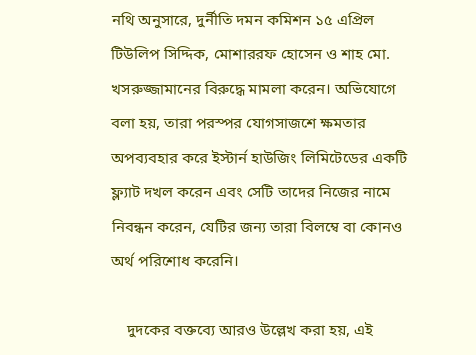নথি অনুসারে, দুর্নীতি দমন কমিশন ১৫ এপ্রিল টিউলিপ সিদ্দিক, মোশাররফ হোসেন ও শাহ মো. খসরুজ্জামানের বিরুদ্ধে মামলা করেন। অভিযোগে বলা হয়, তারা পরস্পর যোগসাজশে ক্ষমতার অপব্যবহার করে ইস্টার্ন হাউজিং লিমিটেডের একটি ফ্ল্যাট দখল করেন এবং সেটি তাদের নিজের নামে নিবন্ধন করেন, যেটির জন্য তারা বিলম্বে বা কোনও অর্থ পরিশোধ করেনি।

    দুদকের বক্তব্যে আরও উল্লেখ করা হয়, এই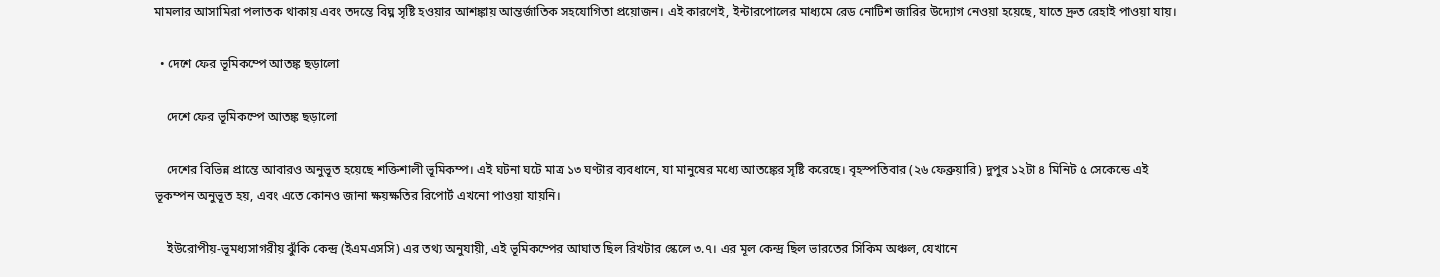মামলার আসামিরা পলাতক থাকায় এবং তদন্তে বিঘ্ন সৃষ্টি হওয়ার আশঙ্কায় আন্তর্জাতিক সহযোগিতা প্রয়োজন। এই কারণেই, ইন্টারপোলের মাধ্যমে রেড নোটিশ জারির উদ্যোগ নেওয়া হয়েছে, যাতে দ্রুত রেহাই পাওয়া যায়।

  • দেশে ফের ভূমিকম্পে আতঙ্ক ছড়ালো

    দেশে ফের ভূমিকম্পে আতঙ্ক ছড়ালো

    দেশের বিভিন্ন প্রান্তে আবারও অনুভূত হয়েছে শক্তিশালী ভূমিকম্প। এই ঘটনা ঘটে মাত্র ১৩ ঘণ্টার ব্যবধানে, যা মানুষের মধ্যে আতঙ্কের সৃষ্টি করেছে। বৃহস্পতিবার (২৬ ফেব্রুয়ারি) দুপুর ১২টা ৪ মিনিট ৫ সেকেন্ডে এই ভূকম্পন অনুভূত হয়, এবং এতে কোনও জানা ক্ষয়ক্ষতির রিপোর্ট এখনো পাওয়া যায়নি।

    ইউরোপীয়-ভূমধ্যসাগরীয় ঝুঁকি কেন্দ্র (ইএমএসসি) এর তথ্য অনুযায়ী, এই ভূমিকম্পের আঘাত ছিল রিখটার স্কেলে ৩.৭। এর মূল কেন্দ্র ছিল ভারতের সিকিম অঞ্চল, যেখানে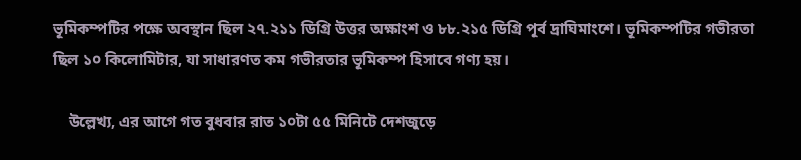ভূমিকম্পটির পক্ষে অবস্থান ছিল ২৭.২১১ ডিগ্রি উত্তর অক্ষাংশ ও ৮৮.২১৫ ডিগ্রি পূর্ব দ্রাঘিমাংশে। ভূমিকম্পটির গভীরতা ছিল ১০ কিলোমিটার, যা সাধারণত কম গভীরতার ভূমিকম্প হিসাবে গণ্য হয়।

    উল্লেখ্য, এর আগে গত বুধবার রাত ১০টা ৫৫ মিনিটে দেশজুড়ে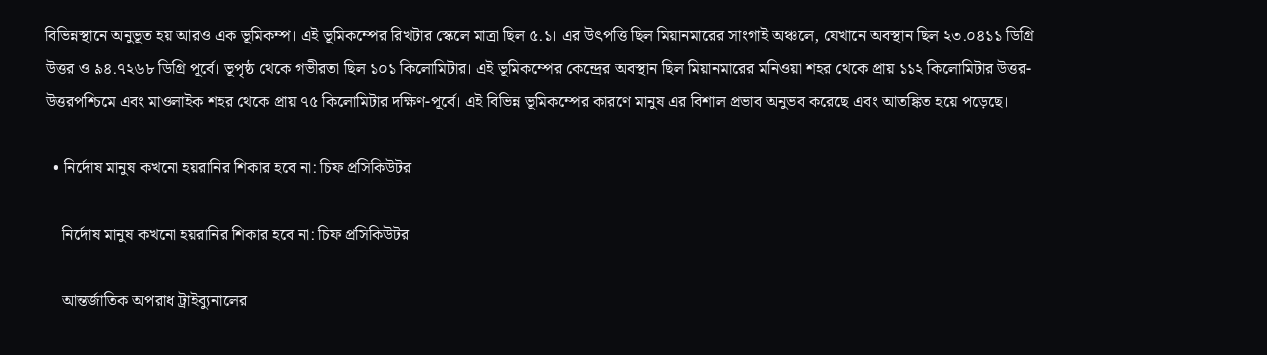বিভিন্নস্থানে অনুভূত হয় আরও এক ভূমিকম্প। এই ভূমিকম্পের রিখটার স্কেলে মাত্রা ছিল ৫.১। এর উৎপত্তি ছিল মিয়ানমারের সাংগাই অঞ্চলে, যেখানে অবস্থান ছিল ২৩.০৪১১ ডিগ্রি উত্তর ও ৯৪.৭২৬৮ ডিগ্রি পূর্বে। ভূপৃষ্ঠ থেকে গভীরতা ছিল ১০১ কিলোমিটার। এই ভূমিকম্পের কেন্দ্রের অবস্থান ছিল মিয়ানমারের মনিওয়া শহর থেকে প্রায় ১১২ কিলোমিটার উত্তর-উত্তরপশ্চিমে এবং মাওলাইক শহর থেকে প্রায় ৭৫ কিলোমিটার দক্ষিণ-পূর্বে। এই বিভিন্ন ভূমিকম্পের কারণে মানুষ এর বিশাল প্রভাব অনুভব করেছে এবং আতঙ্কিত হয়ে পড়েছে।

  • নির্দোষ মানুষ কখনো হয়রানির শিকার হবে না: চিফ প্রসিকিউটর

    নির্দোষ মানুষ কখনো হয়রানির শিকার হবে না: চিফ প্রসিকিউটর

    আন্তর্জাতিক অপরাধ ট্রাইব্যুনালের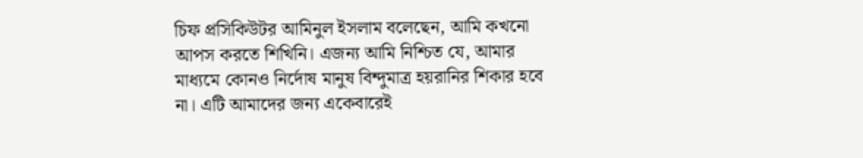চিফ প্রসিকিউটর আমিনুল ইসলাম বলেছেন, আমি কখনো আপস করতে শিখিনি। এজন্য আমি নিশ্চিত যে, আমার মাধ্যমে কোনও নির্দোষ মানুষ বিন্দুমাত্র হয়রানির শিকার হবে না। এটি আমাদের জন্য একেবারেই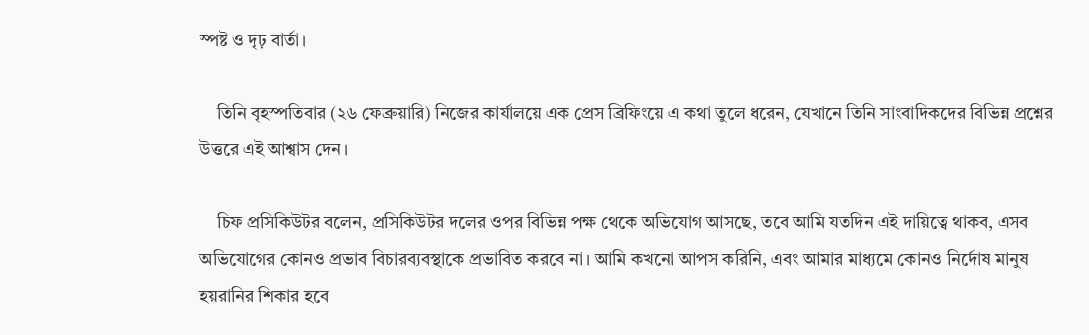স্পষ্ট ও দৃঢ় বার্তা।

    তিনি বৃহস্পতিবার (২৬ ফেব্রুয়ারি) নিজের কার্যালয়ে এক প্রেস ব্রিফিংয়ে এ কথা তুলে ধরেন, যেখানে তিনি সাংবাদিকদের বিভিন্ন প্রশ্নের উত্তরে এই আশ্বাস দেন।

    চিফ প্রসিকিউটর বলেন, প্রসিকিউটর দলের ওপর বিভিন্ন পক্ষ থেকে অভিযোগ আসছে, তবে আমি যতদিন এই দায়িত্বে থাকব, এসব অভিযোগের কোনও প্রভাব বিচারব্যবস্থাকে প্রভাবিত করবে না। আমি কখনো আপস করিনি, এবং আমার মাধ্যমে কোনও নির্দোষ মানুষ হয়রানির শিকার হবে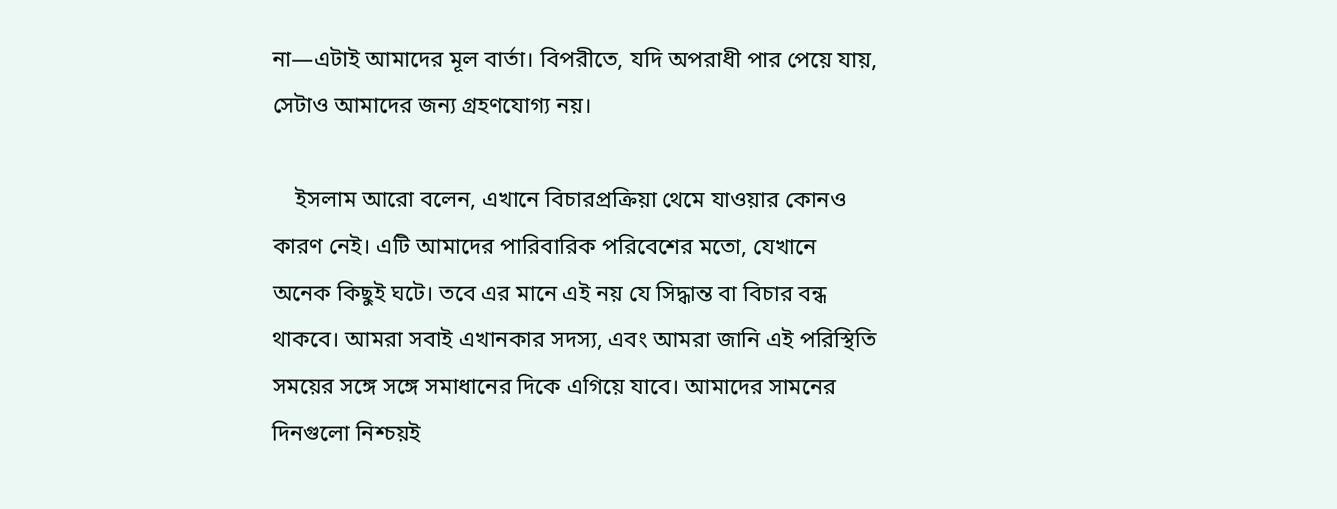না—এটাই আমাদের মূল বার্তা। বিপরীতে, যদি অপরাধী পার পেয়ে যায়, সেটাও আমাদের জন্য গ্রহণযোগ্য নয়।

    ইসলাম আরো বলেন, এখানে বিচারপ্রক্রিয়া থেমে যাওয়ার কোনও কারণ নেই। এটি আমাদের পারিবারিক পরিবেশের মতো, যেখানে অনেক কিছুই ঘটে। তবে এর মানে এই নয় যে সিদ্ধান্ত বা বিচার বন্ধ থাকবে। আমরা সবাই এখানকার সদস্য, এবং আমরা জানি এই পরিস্থিতি সময়ের সঙ্গে সঙ্গে সমাধানের দিকে এগিয়ে যাবে। আমাদের সামনের দিনগুলো নিশ্চয়ই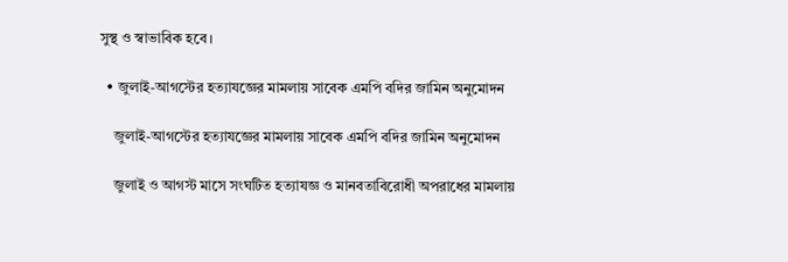সুস্থ ও স্বাভাবিক হবে।

  • জুলাই-আগস্টের হত্যাযজ্ঞের মামলায় সাবেক এমপি বদির জামিন অনুমোদন

    জুলাই-আগস্টের হত্যাযজ্ঞের মামলায় সাবেক এমপি বদির জামিন অনুমোদন

    জুলাই ও আগস্ট মাসে সংঘটিত হত্যাযজ্ঞ ও মানবতাবিরোধী অপরাধের মামলায়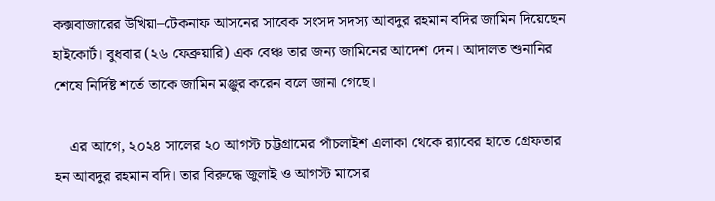কক্সবাজারের উখিয়া–টেকনাফ আসনের সাবেক সংসদ সদস্য আবদুর রহমান বদির জামিন দিয়েছেন হাইকোর্ট। বুধবার (২৬ ফেব্রুয়ারি) এক বেঞ্চ তার জন্য জামিনের আদেশ দেন। আদালত শুনানির শেষে নির্দিষ্ট শর্তে তাকে জামিন মঞ্জুর করেন বলে জানা গেছে।

    এর আগে, ২০২৪ সালের ২০ আগস্ট চট্টগ্রামের পাঁচলাইশ এলাকা থেকে র‌্যাবের হাতে গ্রেফতার হন আবদুর রহমান বদি। তার বিরুদ্ধে জুলাই ও আগস্ট মাসের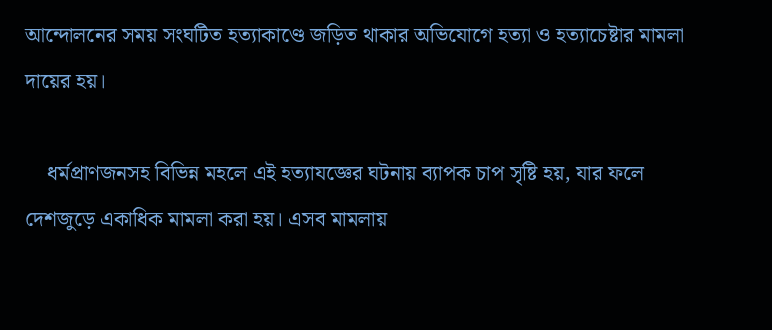আন্দোলনের সময় সংঘটিত হত্যাকাণ্ডে জড়িত থাকার অভিযোগে হত্যা ও হত্যাচেষ্টার মামলা দায়ের হয়।

    ধর্মপ্রাণজনসহ বিভিন্ন মহলে এই হত্যাযজ্ঞের ঘটনায় ব্যাপক চাপ সৃষ্টি হয়, যার ফলে দেশজুড়ে একাধিক মামলা করা হয়। এসব মামলায়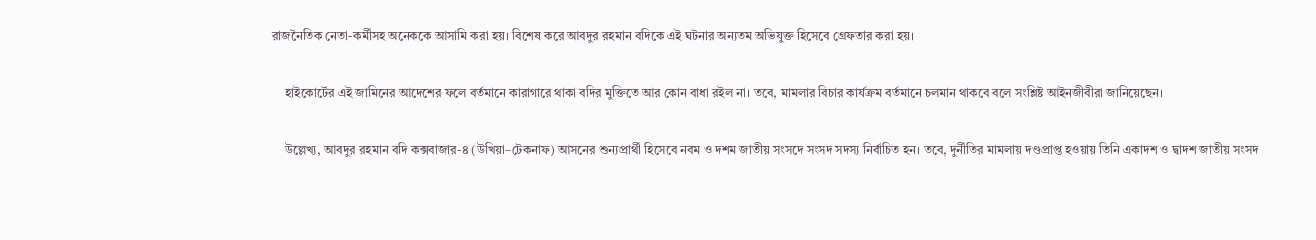রাজনৈতিক নেতা-কর্মীসহ অনেককে আসামি করা হয়। বিশেষ করে আবদুর রহমান বদিকে এই ঘটনার অন্যতম অভিযুক্ত হিসেবে গ্রেফতার করা হয়।

    হাইকোর্টের এই জামিনের আদেশের ফলে বর্তমানে কারাগারে থাকা বদির মুক্তিতে আর কোন বাধা রইল না। তবে, মামলার বিচার কার্যক্রম বর্তমানে চলমান থাকবে বলে সংশ্লিষ্ট আইনজীবীরা জানিয়েছেন।

    উল্লেখ্য, আবদুর রহমান বদি কক্সবাজার-৪ (উখিয়া–টেকনাফ) আসনের শুন্যপ্রার্থী হিসেবে নবম ও দশম জাতীয় সংসদে সংসদ সদস্য নির্বাচিত হন। তবে, দুর্নীতির মামলায় দণ্ডপ্রাপ্ত হওয়ায় তিনি একাদশ ও দ্বাদশ জাতীয় সংসদ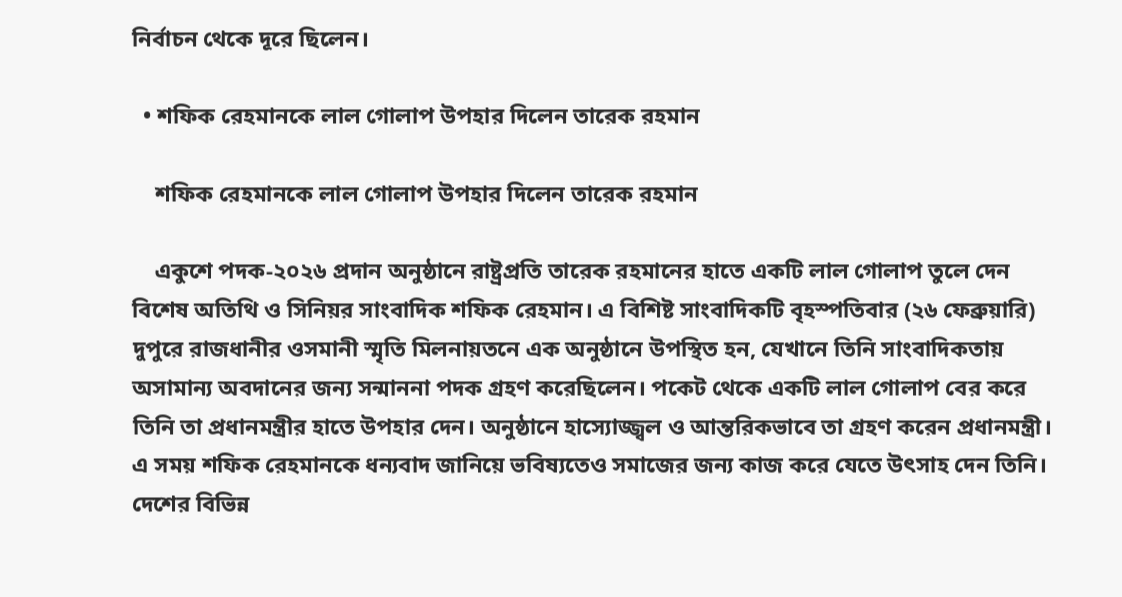নির্বাচন থেকে দূরে ছিলেন।

  • শফিক রেহমানকে লাল গোলাপ উপহার দিলেন তারেক রহমান

    শফিক রেহমানকে লাল গোলাপ উপহার দিলেন তারেক রহমান

    একুশে পদক-২০২৬ প্রদান অনুষ্ঠানে রাষ্ট্রপ্রতি তারেক রহমানের হাতে একটি লাল গোলাপ তুলে দেন বিশেষ অতিথি ও সিনিয়র সাংবাদিক শফিক রেহমান। এ বিশিষ্ট সাংবাদিকটি বৃহস্পতিবার (২৬ ফেব্রুয়ারি) দুপুরে রাজধানীর ওসমানী স্মৃতি মিলনায়তনে এক অনুষ্ঠানে উপস্থিত হন, যেখানে তিনি সাংবাদিকতায় অসামান্য অবদানের জন্য সন্মাননা পদক গ্রহণ করেছিলেন। পকেট থেকে একটি লাল গোলাপ বের করে তিনি তা প্রধানমন্ত্রীর হাতে উপহার দেন। অনুষ্ঠানে হাস্যোজ্জ্বল ও আন্তরিকভাবে তা গ্রহণ করেন প্রধানমন্ত্রী। এ সময় শফিক রেহমানকে ধন্যবাদ জানিয়ে ভবিষ্যতেও সমাজের জন্য কাজ করে যেতে উৎসাহ দেন তিনি। দেশের বিভিন্ন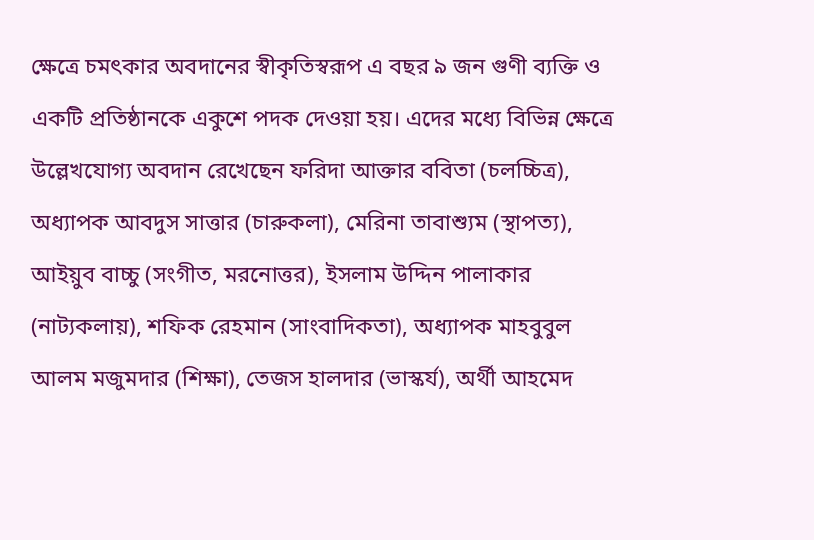ক্ষেত্রে চমৎকার অবদানের স্বীকৃতিস্বরূপ এ বছর ৯ জন গুণী ব্যক্তি ও একটি প্রতিষ্ঠানকে একুশে পদক দেওয়া হয়। এদের মধ্যে বিভিন্ন ক্ষেত্রে উল্লেখযোগ্য অবদান রেখেছেন ফরিদা আক্তার ববিতা (চলচ্চিত্র), অধ্যাপক আবদুস সাত্তার (চারুকলা), মেরিনা তাবাশ্যুম (স্থাপত্য), আইয়ুব বাচ্চু (সংগীত, মরনোত্তর), ইসলাম উদ্দিন পালাকার (নাট্যকলায়), শফিক রেহমান (সাংবাদিকতা), অধ্যাপক মাহবুবুল আলম মজুমদার (শিক্ষা), তেজস হালদার (ভাস্কর্য), অর্থী আহমেদ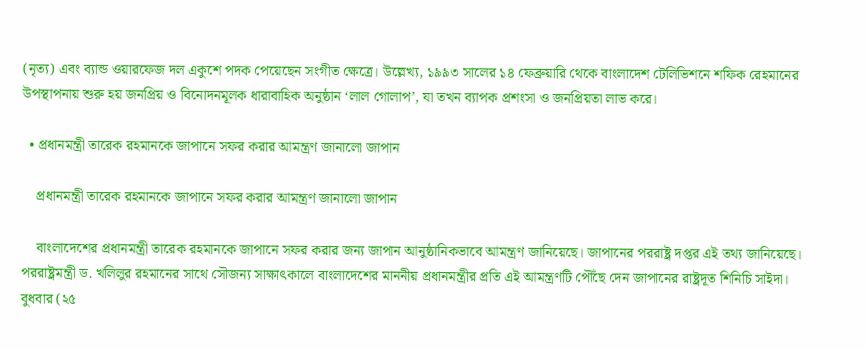(নৃত্য) এবং ব্যান্ড ওয়ারফেজ দল একুশে পদক পেয়েছেন সংগীত ক্ষেত্রে। উল্লেখ্য, ১৯৯৩ সালের ১৪ ফেব্রুয়ারি থেকে বাংলাদেশ টেলিভিশনে শফিক রেহমানের উপস্থাপনায় শুরু হয় জনপ্রিয় ও বিনোদনমূলক ধারাবাহিক অনুষ্ঠান ‘লাল গোলাপ’, যা তখন ব্যাপক প্রশংসা ও জনপ্রিয়তা লাভ করে।

  • প্রধানমন্ত্রী তারেক রহমানকে জাপানে সফর করার আমন্ত্রণ জানালো জাপান

    প্রধানমন্ত্রী তারেক রহমানকে জাপানে সফর করার আমন্ত্রণ জানালো জাপান

    বাংলাদেশের প্রধানমন্ত্রী তারেক রহমানকে জাপানে সফর করার জন্য জাপান আনুষ্ঠানিকভাবে আমন্ত্রণ জানিয়েছে। জাপানের পররাষ্ট্র দপ্তর এই তথ্য জানিয়েছে। পররাষ্ট্রমন্ত্রী ড. খলিলুর রহমানের সাথে সৌজন্য সাক্ষাৎকালে বাংলাদেশের মাননীয় প্রধানমন্ত্রীর প্রতি এই আমন্ত্রণটি পৌঁছে দেন জাপানের রাষ্ট্রদূত শিনিচি সাইদা। বুধবার (২৫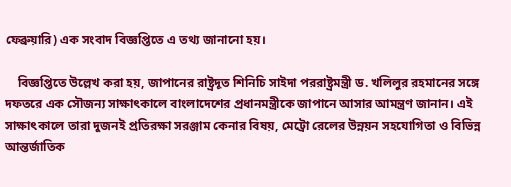ফেব্রুয়ারি) এক সংবাদ বিজ্ঞপ্তিতে এ তথ্য জানানো হয়।

    বিজ্ঞপ্তিতে উল্লেখ করা হয়, জাপানের রাষ্ট্রদূত শিনিচি সাইদা পররাষ্ট্রমন্ত্রী ড. খলিলুর রহমানের সঙ্গে দফতরে এক সৌজন্য সাক্ষাৎকালে বাংলাদেশের প্রধানমন্ত্রীকে জাপানে আসার আমন্ত্রণ জানান। এই সাক্ষাৎকালে তারা দুজনই প্রতিরক্ষা সরঞ্জাম কেনার বিষয়, মেট্রো রেলের উন্নয়ন সহযোগিতা ও বিভিন্ন আন্তর্জাতিক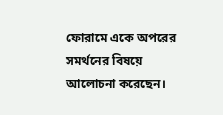ফোরামে একে অপরের সমর্থনের বিষয়ে আলোচনা করেছেন।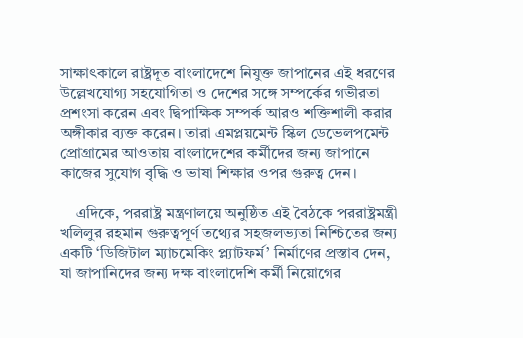সাক্ষাৎকালে রাষ্ট্রদূত বাংলাদেশে নিযুক্ত জাপানের এই ধরণের উল্লেখযোগ্য সহযোগিতা ও দেশের সঙ্গে সম্পর্কের গভীরতা প্রশংসা করেন এবং দ্বিপাক্ষিক সম্পর্ক আরও শক্তিশালী করার অঙ্গীকার ব্যক্ত করেন। তারা এমপ্লয়মেন্ট স্কিল ডেভেলপমেন্ট প্রোগ্রামের আওতায় বাংলাদেশের কর্মীদের জন্য জাপানে কাজের সুযোগ বৃদ্ধি ও ভাষা শিক্ষার ওপর গুরুত্ব দেন।

    এদিকে, পররাষ্ট্র মন্ত্রণালয়ে অনুষ্ঠিত এই বৈঠকে পররাষ্ট্রমন্ত্রী খলিলুর রহমান গুরুত্বপূর্ণ তথ্যের সহজলভ্যতা নিশ্চিতের জন্য একটি ‘ডিজিটাল ম্যাচমেকিং প্ল্যাটফর্ম’ নির্মাণের প্রস্তাব দেন, যা জাপানিদের জন্য দক্ষ বাংলাদেশি কর্মী নিয়োগের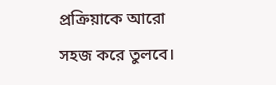প্রক্রিয়াকে আরো সহজ করে তুলবে।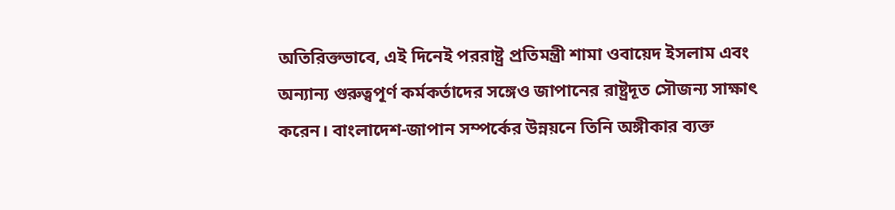অতিরিক্তভাবে, এই দিনেই পররাষ্ট্র প্রতিমন্ত্রী শামা ওবায়েদ ইসলাম এবং অন্যান্য গুরুত্বপূর্ণ কর্মকর্তাদের সঙ্গেও জাপানের রাষ্ট্রদূত সৌজন্য সাক্ষাৎ করেন। বাংলাদেশ-জাপান সম্পর্কের উন্নয়নে তিনি অঙ্গীকার ব্যক্ত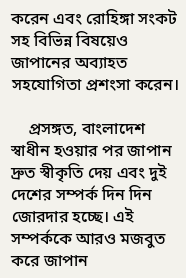করেন এবং রোহিঙ্গা সংকট সহ বিভিন্ন বিষয়েও জাপানের অব্যাহত সহযোগিতা প্রশংসা করেন।

    প্রসঙ্গত, বাংলাদেশ স্বাধীন হওয়ার পর জাপান দ্রুত স্বীকৃতি দেয় এবং দুই দেশের সম্পর্ক দিন দিন জোরদার হচ্ছে। এই সম্পর্ককে আরও মজবুত করে জাপান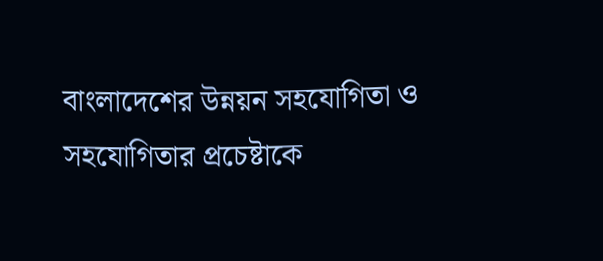বাংলাদেশের উন্নয়ন সহযোগিতা ও সহযোগিতার প্রচেষ্টাকে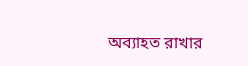অব্যাহত রাখার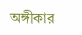অঙ্গীকার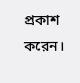প্রকাশ করেন।